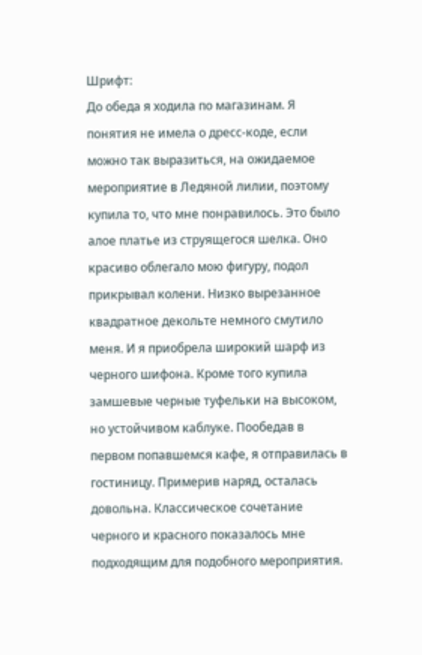Шрифт:
До обеда я ходила по магазинам. Я понятия не имела о дресс-коде, если можно так выразиться, на ожидаемое мероприятие в Ледяной лилии, поэтому купила то, что мне понравилось. Это было алое платье из струящегося шелка. Оно красиво облегало мою фигуру, подол прикрывал колени. Низко вырезанное квадратное декольте немного смутило меня. И я приобрела широкий шарф из черного шифона. Кроме того купила замшевые черные туфельки на высоком, но устойчивом каблуке. Пообедав в первом попавшемся кафе, я отправилась в гостиницу. Примерив наряд, осталась довольна. Классическое сочетание черного и красного показалось мне подходящим для подобного мероприятия.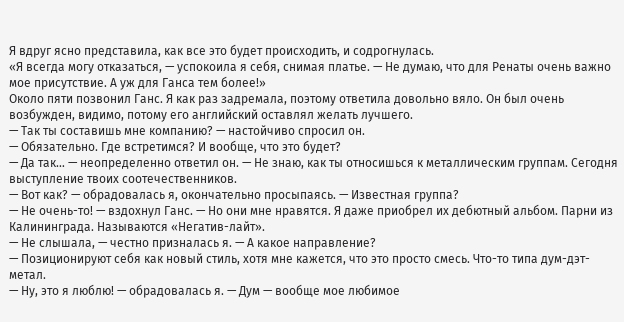Я вдруг ясно представила, как все это будет происходить, и содрогнулась.
«Я всегда могу отказаться, — успокоила я себя, снимая платье. — Не думаю, что для Ренаты очень важно мое присутствие. А уж для Ганса тем более!»
Около пяти позвонил Ганс. Я как раз задремала, поэтому ответила довольно вяло. Он был очень возбужден, видимо, потому его английский оставлял желать лучшего.
— Так ты составишь мне компанию? — настойчиво спросил он.
— Обязательно. Где встретимся? И вообще, что это будет?
— Да так… — неопределенно ответил он. — Не знаю, как ты относишься к металлическим группам. Сегодня выступление твоих соотечественников.
— Вот как? — обрадовалась я, окончательно просыпаясь. — Известная группа?
— Не очень-то! — вздохнул Ганс. — Но они мне нравятся. Я даже приобрел их дебютный альбом. Парни из Калининграда. Называются «Негатив-лайт».
— Не слышала, — честно призналась я. — А какое направление?
— Позиционируют себя как новый стиль, хотя мне кажется, что это просто смесь. Что-то типа дум-дэт-метал.
— Ну, это я люблю! — обрадовалась я. — Дум — вообще мое любимое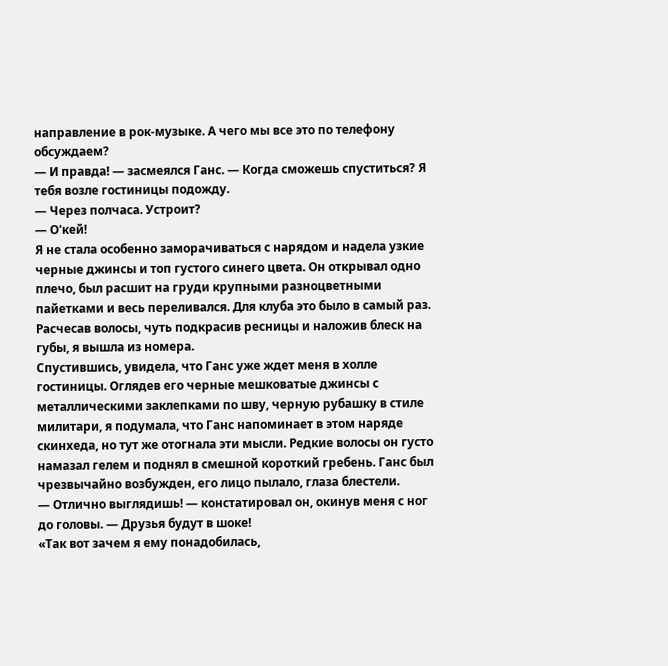направление в рок-музыке. А чего мы все это по телефону обсуждаем?
— И правда! — засмеялся Ганс. — Когда сможешь спуститься? Я тебя возле гостиницы подожду.
— Через полчаса. Устроит?
— О'кей!
Я не стала особенно заморачиваться с нарядом и надела узкие черные джинсы и топ густого синего цвета. Он открывал одно плечо, был расшит на груди крупными разноцветными пайетками и весь переливался. Для клуба это было в самый раз. Расчесав волосы, чуть подкрасив ресницы и наложив блеск на губы, я вышла из номера.
Спустившись, увидела, что Ганс уже ждет меня в холле гостиницы. Оглядев его черные мешковатые джинсы с металлическими заклепками по шву, черную рубашку в стиле милитари, я подумала, что Ганс напоминает в этом наряде скинхеда, но тут же отогнала эти мысли. Редкие волосы он густо намазал гелем и поднял в смешной короткий гребень. Ганс был чрезвычайно возбужден, его лицо пылало, глаза блестели.
— Отлично выглядишь! — констатировал он, окинув меня с ног до головы. — Друзья будут в шоке!
«Так вот зачем я ему понадобилась,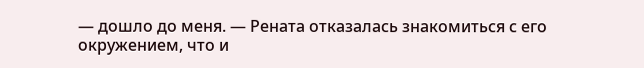— дошло до меня. — Рената отказалась знакомиться с его окружением, что и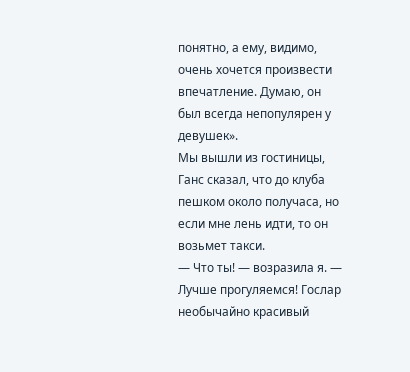понятно, а ему, видимо, очень хочется произвести впечатление. Думаю, он был всегда непопулярен у девушек».
Мы вышли из гостиницы, Ганс сказал, что до клуба пешком около получаса, но если мне лень идти, то он возьмет такси.
— Что ты! — возразила я. — Лучше прогуляемся! Гослар необычайно красивый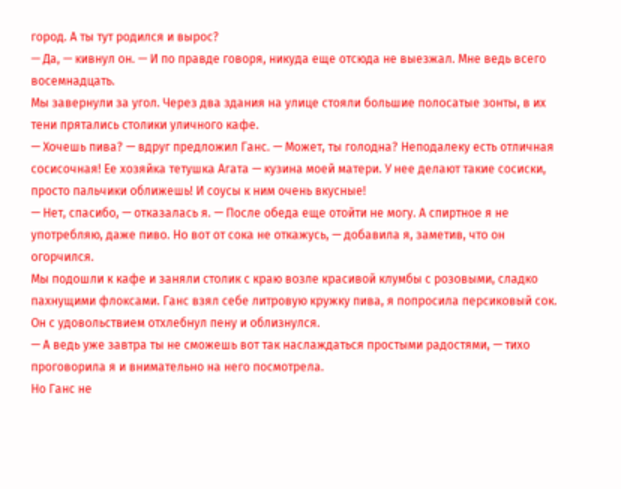город. А ты тут родился и вырос?
— Да, — кивнул он. — И по правде говоря, никуда еще отсюда не выезжал. Мне ведь всего восемнадцать.
Мы завернули за угол. Через два здания на улице стояли большие полосатые зонты, в их тени прятались столики уличного кафе.
— Хочешь пива? — вдруг предложил Ганс. — Может, ты голодна? Неподалеку есть отличная сосисочная! Ее хозяйка тетушка Агата — кузина моей матери. У нее делают такие сосиски, просто пальчики оближешь! И соусы к ним очень вкусные!
— Нет, спасибо, — отказалась я. — После обеда еще отойти не могу. А спиртное я не употребляю, даже пиво. Но вот от сока не откажусь, — добавила я, заметив, что он огорчился.
Мы подошли к кафе и заняли столик с краю возле красивой клумбы с розовыми, сладко пахнущими флоксами. Ганс взял себе литровую кружку пива, я попросила персиковый сок. Он с удовольствием отхлебнул пену и облизнулся.
— А ведь уже завтра ты не сможешь вот так наслаждаться простыми радостями, — тихо проговорила я и внимательно на него посмотрела.
Но Ганс не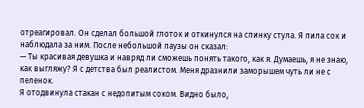отреагировал. Он сделал большой глоток и откинулся на спинку стула. Я пила сок и наблюдала за ним. После небольшой паузы он сказал:
— Ты красивая девушка и навряд ли сможешь понять такого, как я. Думаешь, я не знаю, как выгляжу? Я с детства был реалистом. Меня дразнили заморышем чуть ли не с пеленок.
Я отодвинула стакан с недопитым соком. Видно было,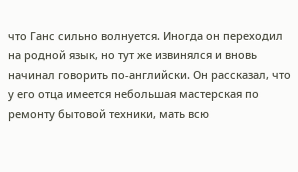что Ганс сильно волнуется. Иногда он переходил на родной язык, но тут же извинялся и вновь начинал говорить по-английски. Он рассказал, что у его отца имеется небольшая мастерская по ремонту бытовой техники, мать всю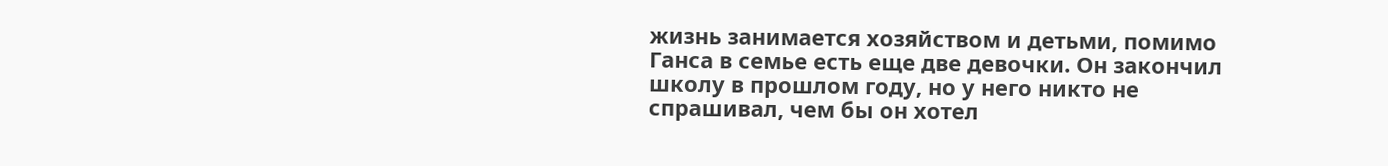жизнь занимается хозяйством и детьми, помимо Ганса в семье есть еще две девочки. Он закончил школу в прошлом году, но у него никто не спрашивал, чем бы он хотел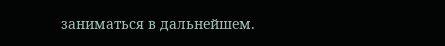заниматься в дальнейшем.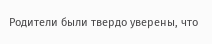Родители были твердо уверены, что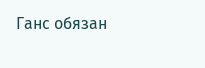Ганс обязан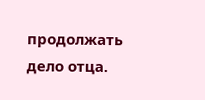продолжать дело отца.